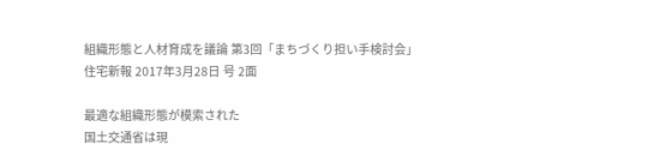組織形態と人材育成を議論 第3回「まちづくり担い手検討会」
住宅新報 2017年3月28日 号 2面

最適な組織形態が模索された
国土交通省は現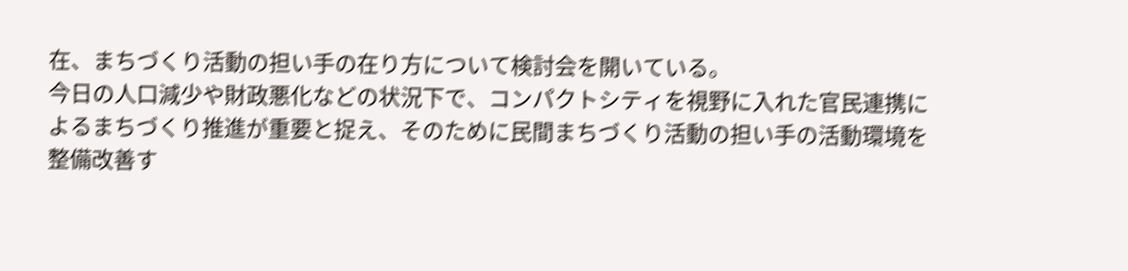在、まちづくり活動の担い手の在り方について検討会を開いている。
今日の人口減少や財政悪化などの状況下で、コンパクトシティを視野に入れた官民連携によるまちづくり推進が重要と捉え、そのために民間まちづくり活動の担い手の活動環境を整備改善す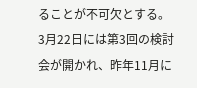ることが不可欠とする。
3月22日には第3回の検討会が開かれ、昨年11月に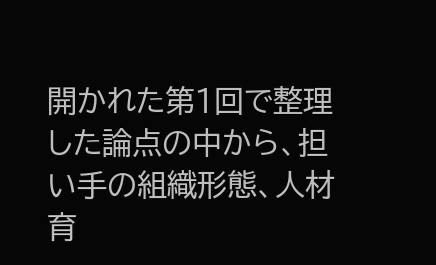開かれた第1回で整理した論点の中から、担い手の組織形態、人材育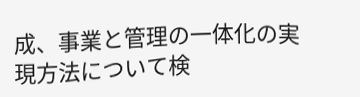成、事業と管理の一体化の実現方法について検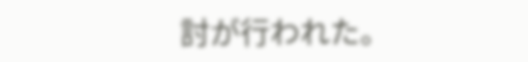討が行われた。